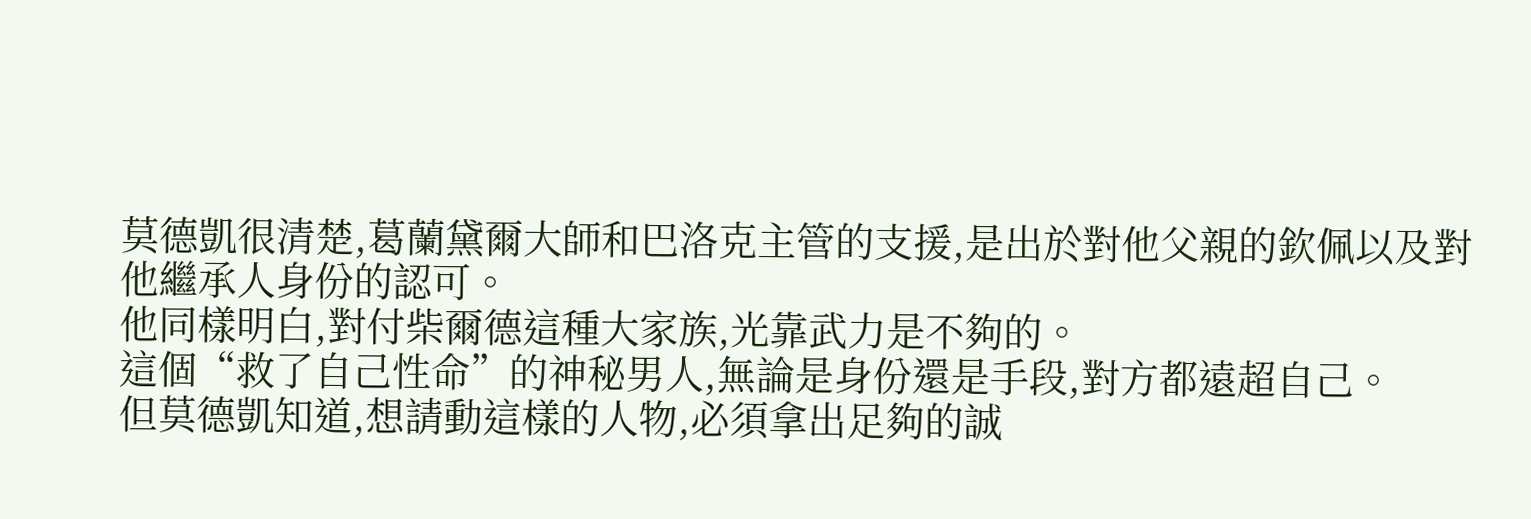莫德凱很清楚,葛蘭黛爾大師和巴洛克主管的支援,是出於對他父親的欽佩以及對他繼承人身份的認可。
他同樣明白,對付柴爾德這種大家族,光靠武力是不夠的。
這個“救了自己性命”的神秘男人,無論是身份還是手段,對方都遠超自己。
但莫德凱知道,想請動這樣的人物,必須拿出足夠的誠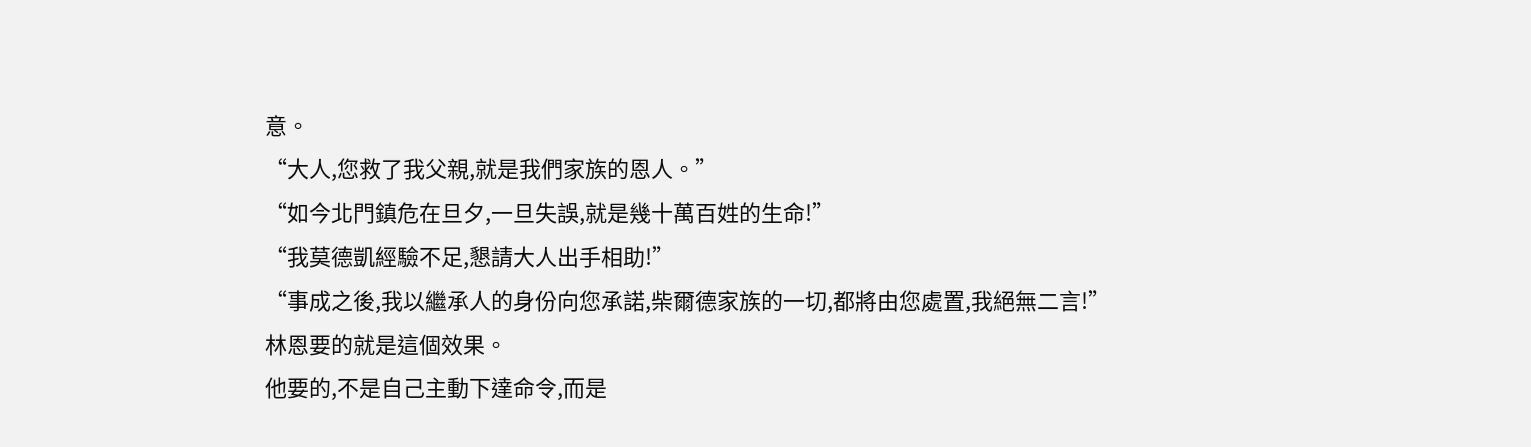意。
“大人,您救了我父親,就是我們家族的恩人。”
“如今北門鎮危在旦夕,一旦失誤,就是幾十萬百姓的生命!”
“我莫德凱經驗不足,懇請大人出手相助!”
“事成之後,我以繼承人的身份向您承諾,柴爾德家族的一切,都將由您處置,我絕無二言!”
林恩要的就是這個效果。
他要的,不是自己主動下達命令,而是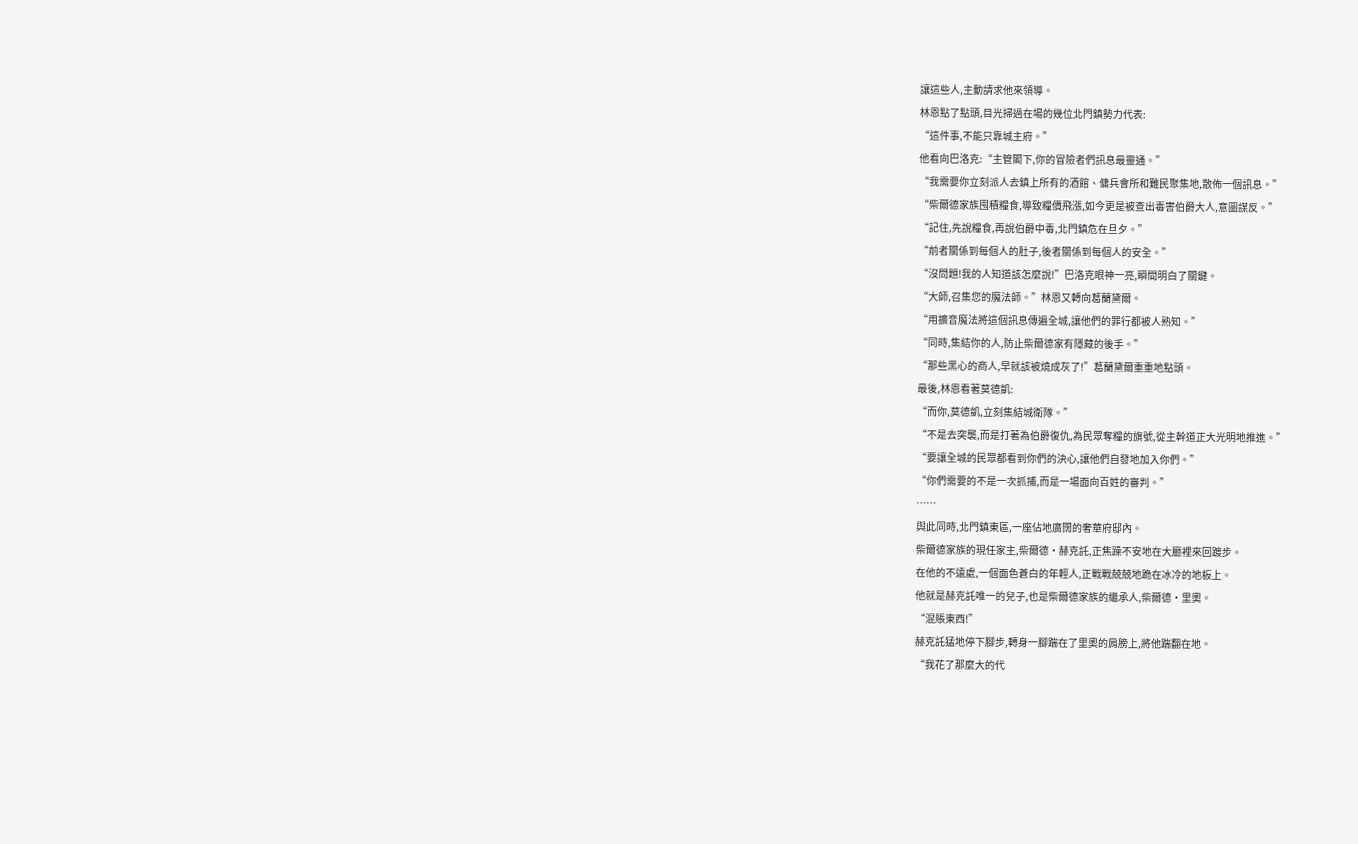讓這些人,主動請求他來領導。
林恩點了點頭,目光掃過在場的幾位北門鎮勢力代表:
“這件事,不能只靠城主府。”
他看向巴洛克:“主管閣下,你的冒險者們訊息最靈通。”
“我需要你立刻派人去鎮上所有的酒館、傭兵會所和難民聚集地,散佈一個訊息。”
“柴爾德家族囤積糧食,導致糧價飛漲,如今更是被查出毒害伯爵大人,意圖謀反。”
“記住,先說糧食,再說伯爵中毒,北門鎮危在旦夕。”
“前者關係到每個人的肚子,後者關係到每個人的安全。”
“沒問題!我的人知道該怎麼說!”巴洛克眼神一亮,瞬間明白了關鍵。
“大師,召集您的魔法師。”林恩又轉向葛蘭黛爾。
“用擴音魔法將這個訊息傳遍全城,讓他們的罪行都被人熟知。”
“同時,集結你的人,防止柴爾德家有隱藏的後手。”
“那些黑心的商人,早就該被燒成灰了!”葛蘭黛爾重重地點頭。
最後,林恩看著莫德凱:
“而你,莫德凱,立刻集結城衛隊。”
“不是去突襲,而是打著為伯爵復仇,為民眾奪糧的旗號,從主幹道正大光明地推進。”
“要讓全城的民眾都看到你們的決心,讓他們自發地加入你們。”
“你們需要的不是一次抓捕,而是一場面向百姓的審判。”
……
與此同時,北門鎮東區,一座佔地廣闊的奢華府邸內。
柴爾德家族的現任家主,柴爾德·赫克託,正焦躁不安地在大廳裡來回踱步。
在他的不遠處,一個面色蒼白的年輕人,正戰戰兢兢地跪在冰冷的地板上。
他就是赫克託唯一的兒子,也是柴爾德家族的繼承人,柴爾德·里奧。
“混賬東西!”
赫克託猛地停下腳步,轉身一腳踹在了里奧的肩膀上,將他踹翻在地。
“我花了那麼大的代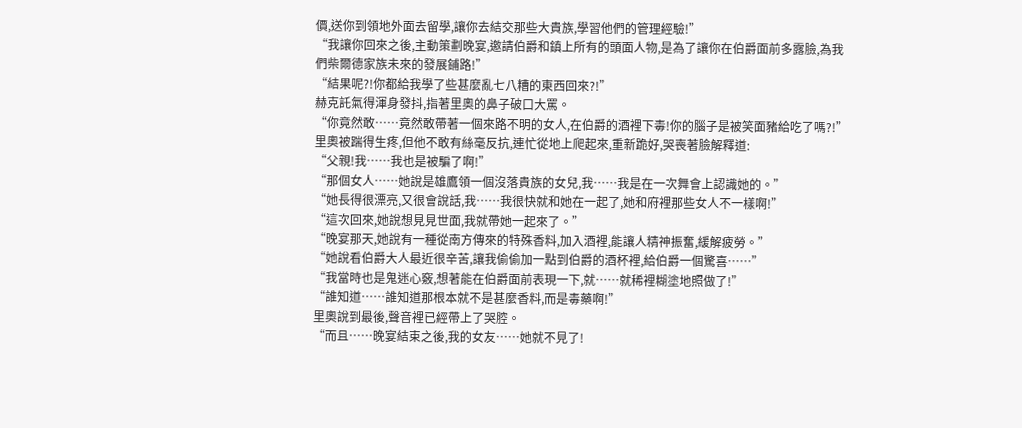價,送你到領地外面去留學,讓你去結交那些大貴族,學習他們的管理經驗!”
“我讓你回來之後,主動策劃晚宴,邀請伯爵和鎮上所有的頭面人物,是為了讓你在伯爵面前多露臉,為我們柴爾德家族未來的發展鋪路!”
“結果呢?!你都給我學了些甚麼亂七八糟的東西回來?!”
赫克託氣得渾身發抖,指著里奧的鼻子破口大罵。
“你竟然敢……竟然敢帶著一個來路不明的女人,在伯爵的酒裡下毒!你的腦子是被笑面豬給吃了嗎?!”
里奧被踹得生疼,但他不敢有絲毫反抗,連忙從地上爬起來,重新跪好,哭喪著臉解釋道:
“父親!我……我也是被騙了啊!”
“那個女人……她說是雄鷹領一個沒落貴族的女兒,我……我是在一次舞會上認識她的。”
“她長得很漂亮,又很會說話,我……我很快就和她在一起了,她和府裡那些女人不一樣啊!”
“這次回來,她說想見見世面,我就帶她一起來了。”
“晚宴那天,她說有一種從南方傳來的特殊香料,加入酒裡,能讓人精神振奮,緩解疲勞。”
“她說看伯爵大人最近很辛苦,讓我偷偷加一點到伯爵的酒杯裡,給伯爵一個驚喜……”
“我當時也是鬼迷心竅,想著能在伯爵面前表現一下,就……就稀裡糊塗地照做了!”
“誰知道……誰知道那根本就不是甚麼香料,而是毒藥啊!”
里奧說到最後,聲音裡已經帶上了哭腔。
“而且……晚宴結束之後,我的女友……她就不見了!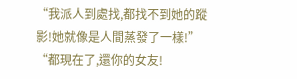“我派人到處找,都找不到她的蹤影!她就像是人間蒸發了一樣!”
“都現在了,還你的女友!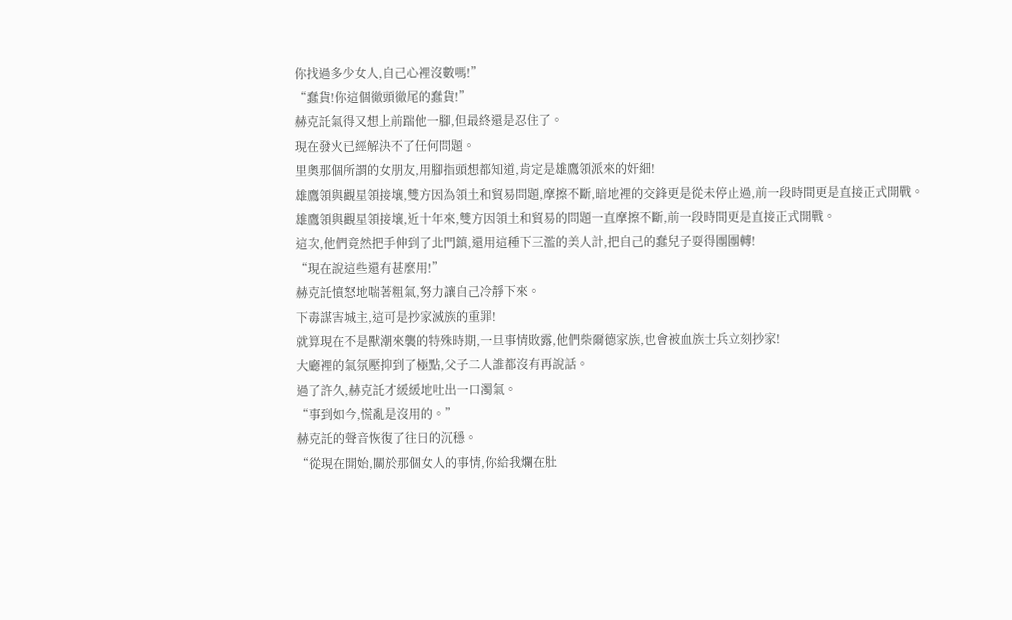你找過多少女人,自己心裡沒數嗎!”
“蠢貨!你這個徹頭徹尾的蠢貨!”
赫克託氣得又想上前踹他一腳,但最終還是忍住了。
現在發火已經解決不了任何問題。
里奧那個所謂的女朋友,用腳指頭想都知道,肯定是雄鷹領派來的奸細!
雄鷹領與觀星領接壤,雙方因為領土和貿易問題,摩擦不斷,暗地裡的交鋒更是從未停止過,前一段時間更是直接正式開戰。
雄鷹領與觀星領接壤,近十年來,雙方因領土和貿易的問題一直摩擦不斷,前一段時間更是直接正式開戰。
這次,他們竟然把手伸到了北門鎮,還用這種下三濫的美人計,把自己的蠢兒子耍得團團轉!
“現在說這些還有甚麼用!”
赫克託憤怒地喘著粗氣,努力讓自己冷靜下來。
下毒謀害城主,這可是抄家滅族的重罪!
就算現在不是獸潮來襲的特殊時期,一旦事情敗露,他們柴爾德家族,也會被血族士兵立刻抄家!
大廳裡的氣氛壓抑到了極點,父子二人誰都沒有再說話。
過了許久,赫克託才緩緩地吐出一口濁氣。
“事到如今,慌亂是沒用的。”
赫克託的聲音恢復了往日的沉穩。
“從現在開始,關於那個女人的事情,你給我爛在肚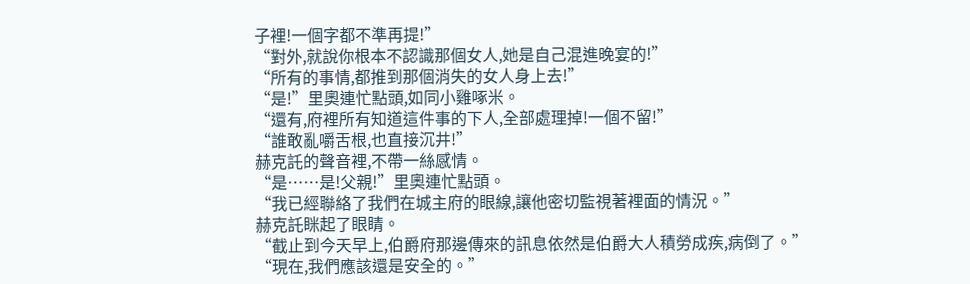子裡!一個字都不準再提!”
“對外,就說你根本不認識那個女人,她是自己混進晚宴的!”
“所有的事情,都推到那個消失的女人身上去!”
“是!”里奧連忙點頭,如同小雞啄米。
“還有,府裡所有知道這件事的下人,全部處理掉!一個不留!”
“誰敢亂嚼舌根,也直接沉井!”
赫克託的聲音裡,不帶一絲感情。
“是……是!父親!”里奧連忙點頭。
“我已經聯絡了我們在城主府的眼線,讓他密切監視著裡面的情況。”
赫克託眯起了眼睛。
“截止到今天早上,伯爵府那邊傳來的訊息依然是伯爵大人積勞成疾,病倒了。”
“現在,我們應該還是安全的。”